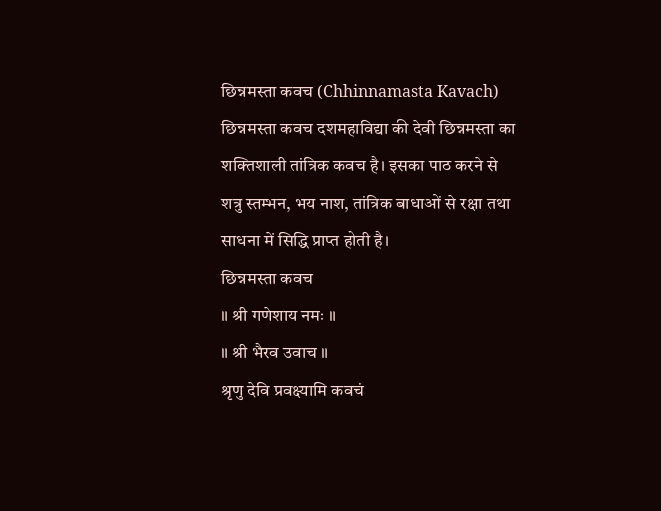छिन्नमस्ता कवच (Chhinnamasta Kavach)
छिन्नमस्ता कवच दशमहाविद्या की देवी छिन्नमस्ता का शक्तिशाली तांत्रिक कवच है। इसका पाठ करने से शत्रु स्तम्भन, भय नाश, तांत्रिक बाधाओं से रक्षा तथा साधना में सिद्धि प्राप्त होती है।
छिन्नमस्ता कवच
॥ श्री गणेशाय नमः ॥
॥ श्री भैरव उवाच ॥
श्रृणु देवि प्रवक्ष्यामि कवचं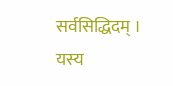सर्वसिद्धिदम् ।
यस्य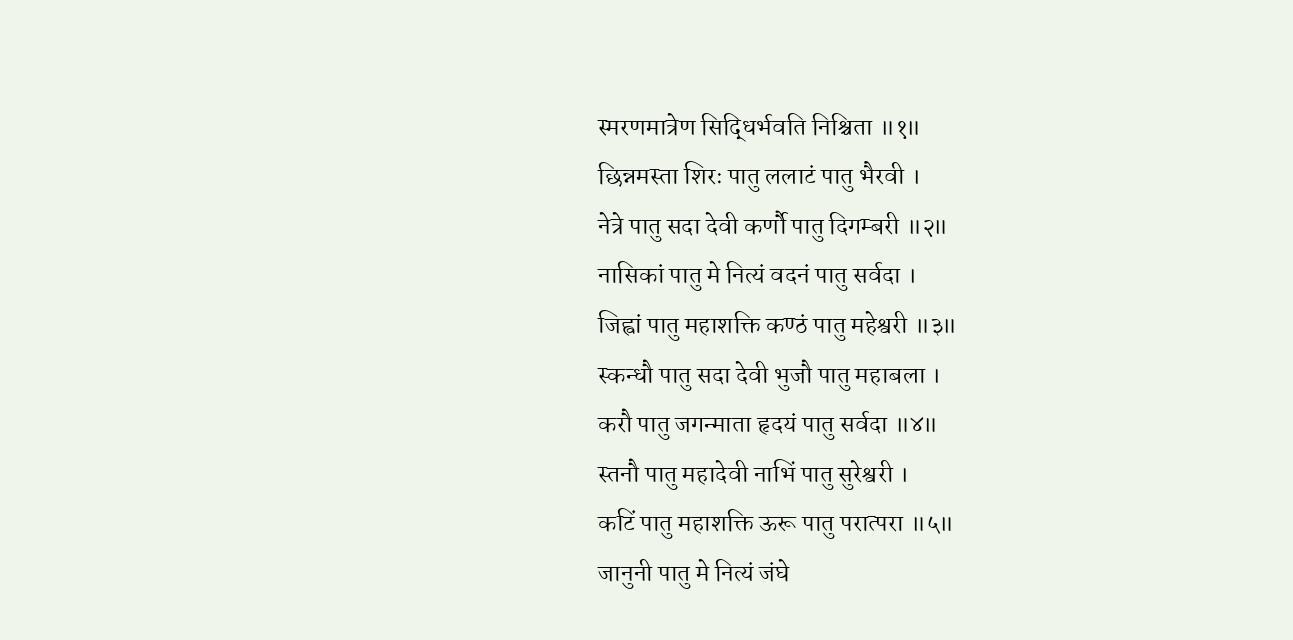स्मरणमात्रेण सिद्धिर्भवति निश्चिता ॥१॥
छिन्नमस्ता शिरः पातु ललाटं पातु भैरवी ।
नेत्रे पातु सदा देवी कर्णौ पातु दिगम्बरी ॥२॥
नासिकां पातु मे नित्यं वदनं पातु सर्वदा ।
जिह्वां पातु महाशक्ति कण्ठं पातु महेश्वरी ॥३॥
स्कन्धौ पातु सदा देवी भुजौ पातु महाबला ।
करौ पातु जगन्माता हृदयं पातु सर्वदा ॥४॥
स्तनौ पातु महादेवी नाभिं पातु सुरेश्वरी ।
कटिं पातु महाशक्ति ऊरू पातु परात्परा ॥५॥
जानुनी पातु मे नित्यं जंघे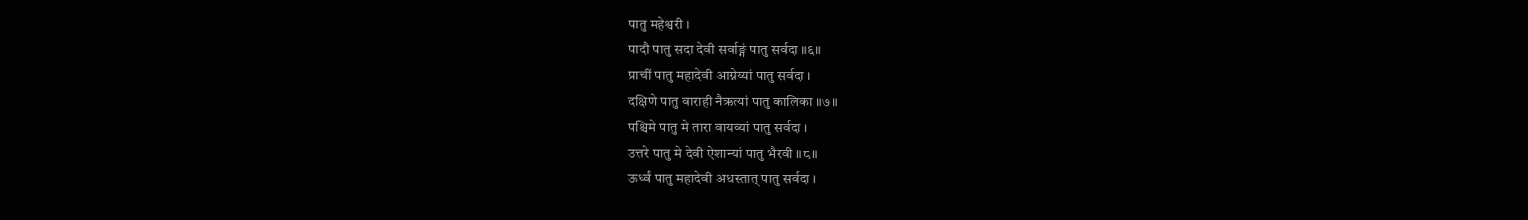पातु महेश्वरी ।
पादौ पातु सदा देवी सर्वाङ्गं पातु सर्वदा ॥६॥
प्राचीं पातु महादेवी आग्नेय्यां पातु सर्वदा ।
दक्षिणे पातु वाराही नैऋत्यां पातु कालिका ॥७॥
पश्चिमे पातु मे तारा वायव्यां पातु सर्वदा ।
उत्तरे पातु मे देवी ऐशान्यां पातु भैरवी ॥८॥
ऊर्ध्वं पातु महादेवी अधस्तात् पातु सर्वदा ।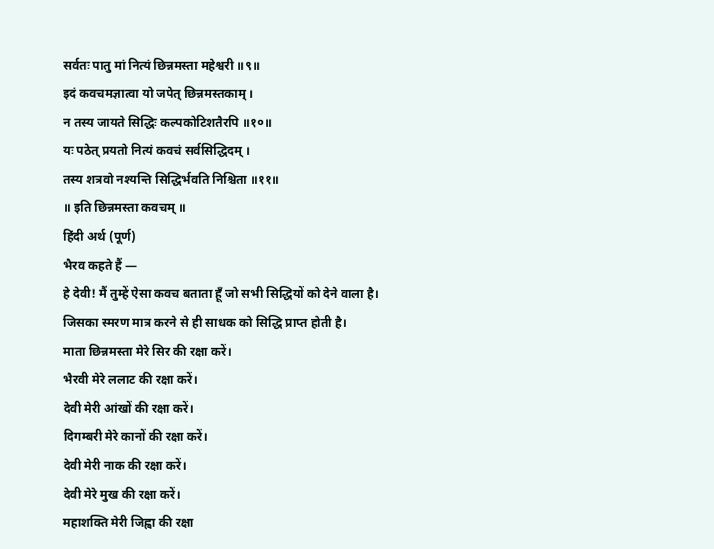सर्वतः पातु मां नित्यं छिन्नमस्ता महेश्वरी ॥९॥
इदं कवचमज्ञात्वा यो जपेत् छिन्नमस्तकाम् ।
न तस्य जायते सिद्धिः कल्पकोटिशतैरपि ॥१०॥
यः पठेत् प्रयतो नित्यं कवचं सर्वसिद्धिदम् ।
तस्य शत्रवो नश्यन्ति सिद्धिर्भवति निश्चिता ॥११॥
॥ इति छिन्नमस्ता कवचम् ॥
हिंदी अर्थ (पूर्ण)
भैरव कहते हैं —
हे देवी! मैं तुम्हें ऐसा कवच बताता हूँ जो सभी सिद्धियों को देने वाला है।
जिसका स्मरण मात्र करने से ही साधक को सिद्धि प्राप्त होती है।
माता छिन्नमस्ता मेरे सिर की रक्षा करें।
भैरवी मेरे ललाट की रक्षा करें।
देवी मेरी आंखों की रक्षा करें।
दिगम्बरी मेरे कानों की रक्षा करें।
देवी मेरी नाक की रक्षा करें।
देवी मेरे मुख की रक्षा करें।
महाशक्ति मेरी जिह्वा की रक्षा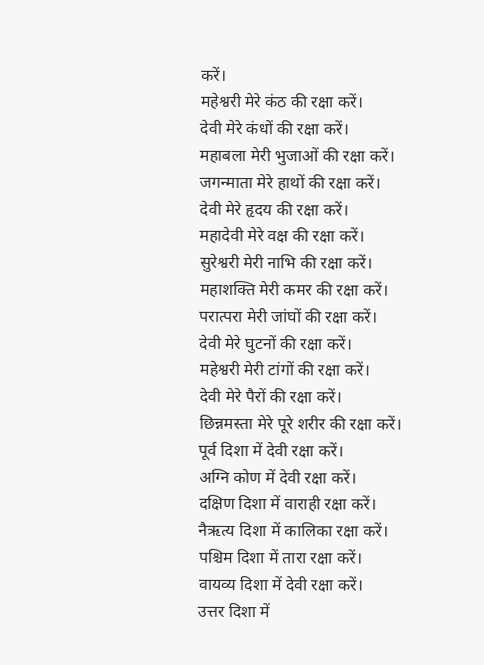करें।
महेश्वरी मेरे कंठ की रक्षा करें।
देवी मेरे कंधों की रक्षा करें।
महाबला मेरी भुजाओं की रक्षा करें।
जगन्माता मेरे हाथों की रक्षा करें।
देवी मेरे हृदय की रक्षा करें।
महादेवी मेरे वक्ष की रक्षा करें।
सुरेश्वरी मेरी नाभि की रक्षा करें।
महाशक्ति मेरी कमर की रक्षा करें।
परात्परा मेरी जांघों की रक्षा करें।
देवी मेरे घुटनों की रक्षा करें।
महेश्वरी मेरी टांगों की रक्षा करें।
देवी मेरे पैरों की रक्षा करें।
छिन्नमस्ता मेरे पूरे शरीर की रक्षा करें।
पूर्व दिशा में देवी रक्षा करें।
अग्नि कोण में देवी रक्षा करें।
दक्षिण दिशा में वाराही रक्षा करें।
नैऋत्य दिशा में कालिका रक्षा करें।
पश्चिम दिशा में तारा रक्षा करें।
वायव्य दिशा में देवी रक्षा करें।
उत्तर दिशा में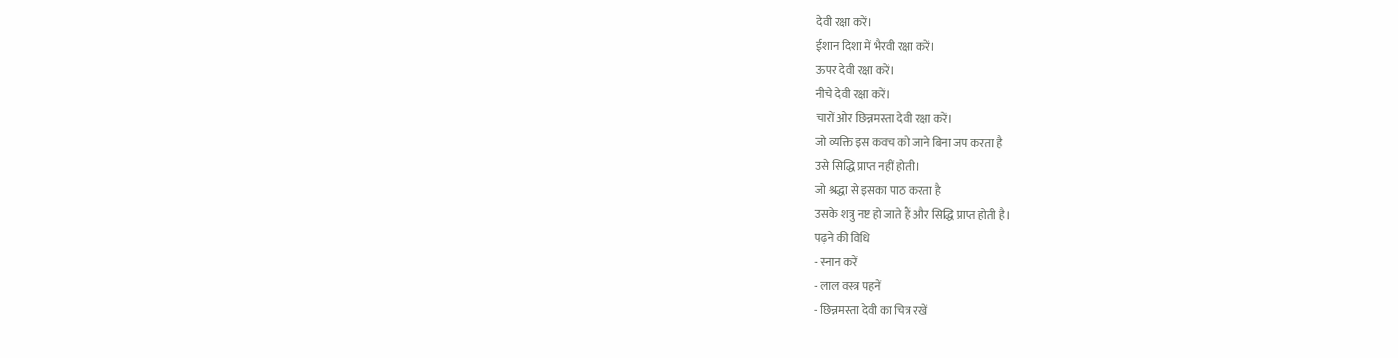देवी रक्षा करें।
ईशान दिशा में भैरवी रक्षा करें।
ऊपर देवी रक्षा करें।
नीचे देवी रक्षा करें।
चारों ओर छिन्नमस्ता देवी रक्षा करें।
जो व्यक्ति इस कवच को जाने बिना जप करता है
उसे सिद्धि प्राप्त नहीं होती।
जो श्रद्धा से इसका पाठ करता है
उसके शत्रु नष्ट हो जाते हैं और सिद्धि प्राप्त होती है।
पढ़ने की विधि
- स्नान करें
- लाल वस्त्र पहनें
- छिन्नमस्ता देवी का चित्र रखें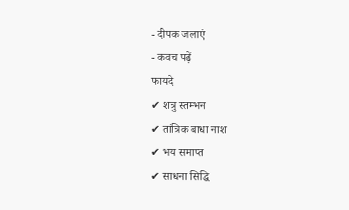- दीपक जलाएं
- कवच पढ़ें
फायदे
✔ शत्रु स्तम्भन
✔ तांत्रिक बाधा नाश
✔ भय समाप्त
✔ साधना सिद्धि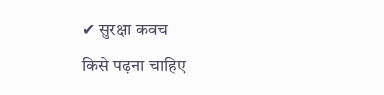✔ सुरक्षा कवच
किसे पढ़ना चाहिए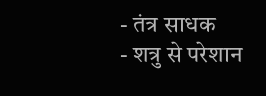- तंत्र साधक
- शत्रु से परेशान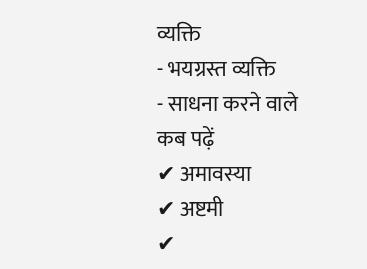व्यक्ति
- भयग्रस्त व्यक्ति
- साधना करने वाले
कब पढ़ें
✔ अमावस्या
✔ अष्टमी
✔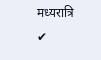मध्यरात्रि
✔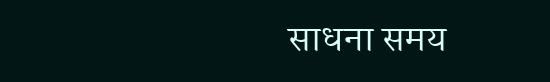साधना समय